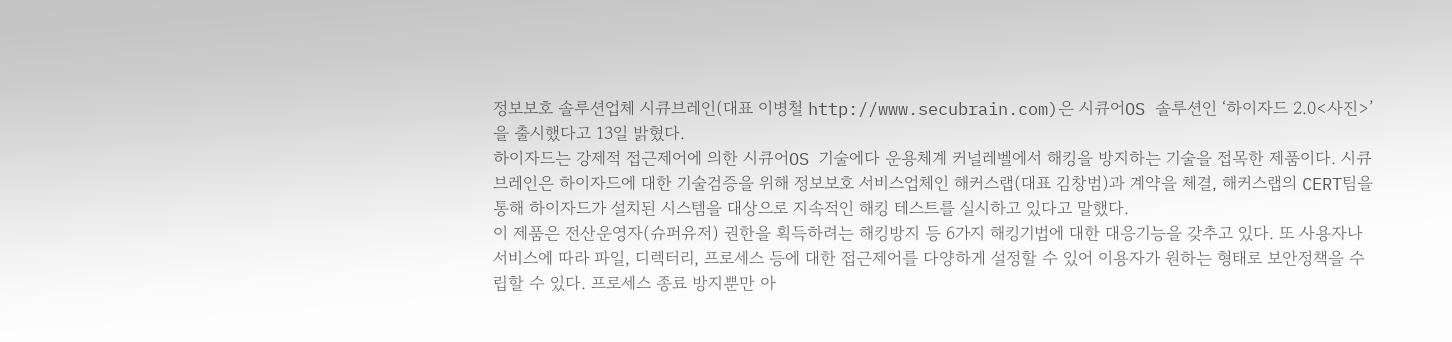정보보호 솔루션업체 시큐브레인(대표 이병철 http://www.secubrain.com)은 시큐어OS 솔루션인 ‘하이자드 2.0<사진>’을 출시했다고 13일 밝혔다.
하이자드는 강제적 접근제어에 의한 시큐어OS 기술에다 운용체계 커널레벨에서 해킹을 방지하는 기술을 접목한 제품이다. 시큐브레인은 하이자드에 대한 기술검증을 위해 정보보호 서비스업체인 해커스랩(대표 김창범)과 계약을 체결, 해커스랩의 CERT팀을 통해 하이자드가 설치된 시스템을 대상으로 지속적인 해킹 테스트를 실시하고 있다고 말했다.
이 제품은 전산운영자(슈퍼유저) 권한을 획득하려는 해킹방지 등 6가지 해킹기법에 대한 대응기능을 갖추고 있다. 또 사용자나 서비스에 따라 파일, 디렉터리, 프로세스 등에 대한 접근제어를 다양하게 설정할 수 있어 이용자가 원하는 형태로 보안정책을 수립할 수 있다. 프로세스 종료 방지뿐만 아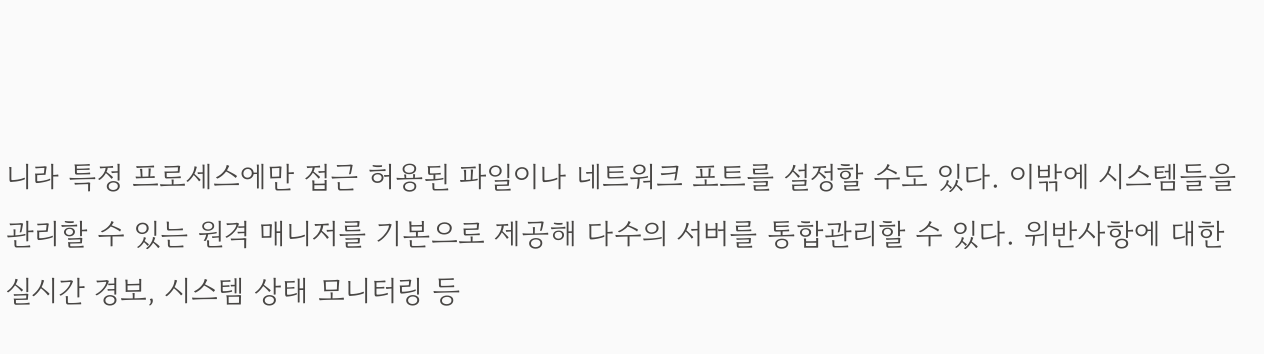니라 특정 프로세스에만 접근 허용된 파일이나 네트워크 포트를 설정할 수도 있다. 이밖에 시스템들을 관리할 수 있는 원격 매니저를 기본으로 제공해 다수의 서버를 통합관리할 수 있다. 위반사항에 대한 실시간 경보, 시스템 상태 모니터링 등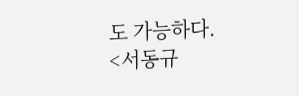도 가능하다.
<서동규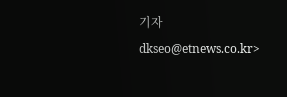기자 dkseo@etnews.co.kr>